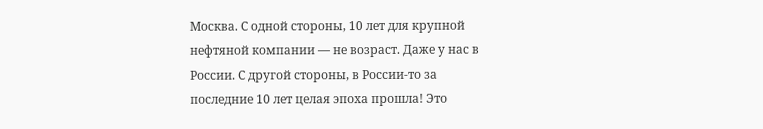Москва. С одной стороны, 10 лет для крупной нефтяной компании — не возраст. Даже у нас в России. С другой стороны, в России-то за последние 10 лет целая эпоха прошла! Это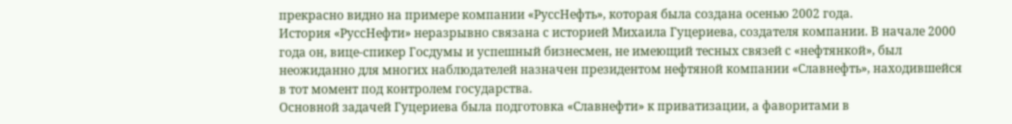прекрасно видно на примере компании «РуссНефть», которая была создана осенью 2002 года.
История «РуссНефти» неразрывно связана с историей Михаила Гуцериева, создателя компании. В начале 2000 года он, вице-спикер Госдумы и успешный бизнесмен, не имеющий тесных связей с «нефтянкой», был неожиданно для многих наблюдателей назначен президентом нефтяной компании «Славнефть», находившейся в тот момент под контролем государства.
Основной задачей Гуцериева была подготовка «Славнефти» к приватизации, а фаворитами в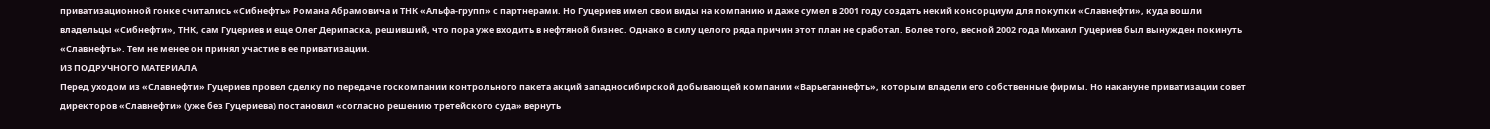приватизационной гонке считались «Сибнефть» Романа Абрамовича и ТНК «Альфа-групп» с партнерами. Но Гуцериев имел свои виды на компанию и даже сумел в 2001 году создать некий консорциум для покупки «Славнефти», куда вошли владельцы «Сибнефти», ТНК, сам Гуцериев и еще Олег Дерипаска, решивший, что пора уже входить в нефтяной бизнес. Однако в силу целого ряда причин этот план не сработал. Более того, весной 2002 года Михаил Гуцериев был вынужден покинуть «Славнефть». Тем не менее он принял участие в ее приватизации.
ИЗ ПОДРУЧНОГО МАТЕРИАЛА
Перед уходом из «Славнефти» Гуцериев провел сделку по передаче госкомпании контрольного пакета акций западносибирской добывающей компании «Варьеганнефть», которым владели его собственные фирмы. Но накануне приватизации совет директоров «Славнефти» (уже без Гуцериева) постановил «согласно решению третейского суда» вернуть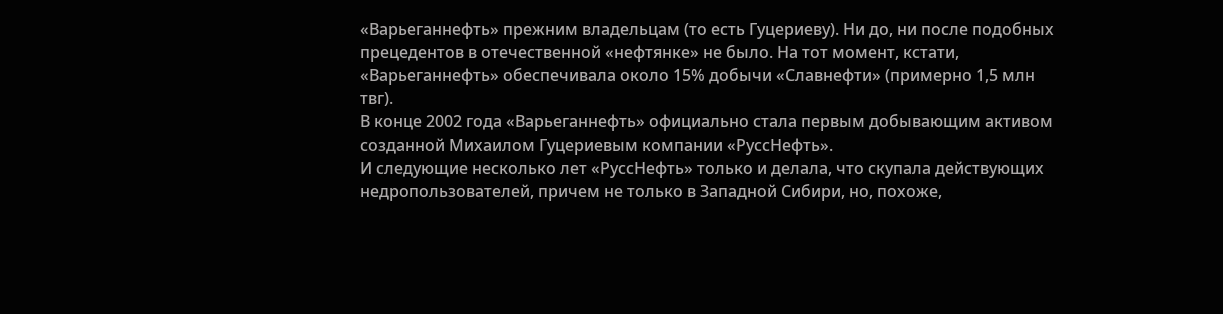«Варьеганнефть» прежним владельцам (то есть Гуцериеву). Ни до, ни после подобных прецедентов в отечественной «нефтянке» не было. На тот момент, кстати, «Варьеганнефть» обеспечивала около 15% добычи «Славнефти» (примерно 1,5 млн твг).
В конце 2002 года «Варьеганнефть» официально стала первым добывающим активом созданной Михаилом Гуцериевым компании «РуссНефть».
И следующие несколько лет «РуссНефть» только и делала, что скупала действующих недропользователей, причем не только в Западной Сибири, но, похоже,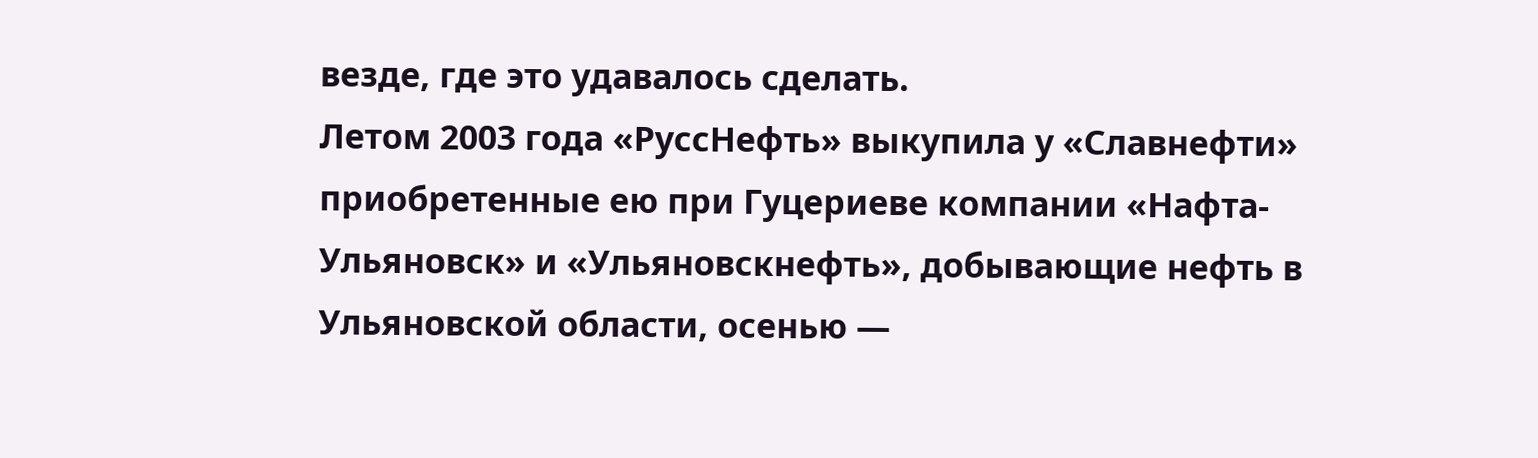везде, где это удавалось сделать.
Летом 2003 года «РуссНефть» выкупила у «Славнефти» приобретенные ею при Гуцериеве компании «Нафта-Ульяновск» и «Ульяновскнефть», добывающие нефть в Ульяновской области, осенью —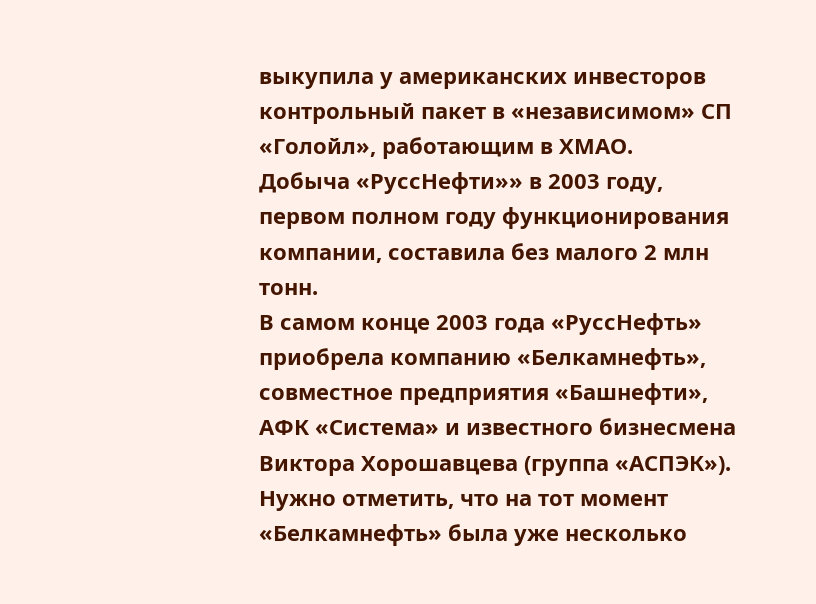выкупила у американских инвесторов контрольный пакет в «независимом» СП «Голойл», работающим в ХМАО.
Добыча «РуссНефти»» в 2003 году, первом полном году функционирования компании, составила без малого 2 млн тонн.
В самом конце 2003 года «РуссНефть» приобрела компанию «Белкамнефть», совместное предприятия «Башнефти», АФК «Система» и известного бизнесмена Виктора Хорошавцева (группа «АСПЭК»). Нужно отметить, что на тот момент «Белкамнефть» была уже несколько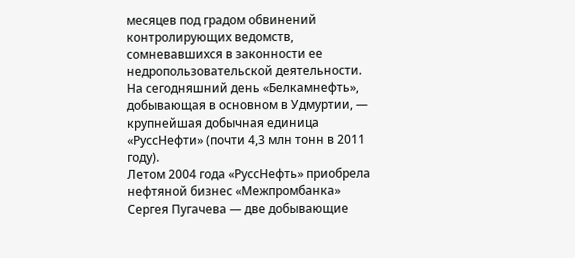месяцев под градом обвинений контролирующих ведомств, сомневавшихся в законности ее недропользовательской деятельности. На сегодняшний день «Белкамнефть», добывающая в основном в Удмуртии, — крупнейшая добычная единица «РуссНефти» (почти 4,3 млн тонн в 2011 году).
Летом 2004 года «РуссНефть» приобрела нефтяной бизнес «Межпромбанка» Сергея Пугачева — две добывающие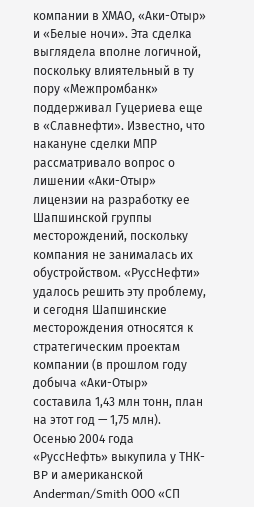компании в ХМАО, «Аки-Отыр» и «Белые ночи». Эта сделка выглядела вполне логичной, поскольку влиятельный в ту пору «Межпромбанк» поддерживал Гуцериева еще в «Славнефти». Известно, что накануне сделки МПР рассматривало вопрос о лишении «Аки-Отыр» лицензии на разработку ее Шапшинской группы месторождений, поскольку компания не занималась их обустройством. «РуссНефти» удалось решить эту проблему, и сегодня Шапшинские месторождения относятся к стратегическим проектам компании (в прошлом году добыча «Аки-Отыр» составила 1,43 млн тонн, план на этот год — 1,75 млн).
Осенью 2004 года «РуссНефть» выкупила у ТНК-BP и американской Anderman/Smith ООО «СП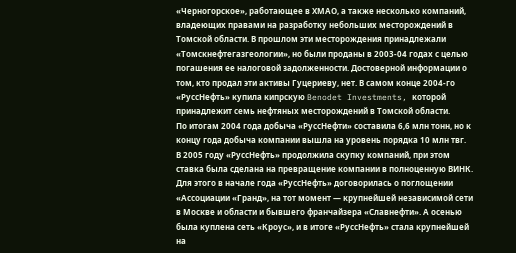«Черногорское», работающее в ХМАО, а также несколько компаний, владеющих правами на разработку небольших месторождений в Томской области. В прошлом эти месторождения принадлежали «Томскнефтегазгеологии», но были проданы в 2003-04 годах с целью погашения ее налоговой задолженности. Достоверной информации о том, кто продал эти активы Гуцериеву, нет. В самом конце 2004-го «РуссНефть» купила кипрскую Benodet Investments, которой принадлежит семь нефтяных месторождений в Томской области.
По итогам 2004 года добыча «РуссНефти» составила 6,6 млн тонн, но к концу года добыча компании вышла на уровень порядка 10 млн твг.
В 2005 году «РуссНефть» продолжила скупку компаний, при этом ставка была сделана на превращение компании в полноценную ВИНК. Для этого в начале года «РуссНефть» договорилась о поглощении «Ассоциации «Гранд», на тот момент — крупнейшей независимой сети в Москве и области и бывшего франчайзера «Славнефти». А осенью была куплена сеть «Кроус», и в итоге «РуссНефть» стала крупнейшей на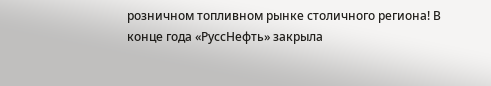розничном топливном рынке столичного региона! В конце года «РуссНефть» закрыла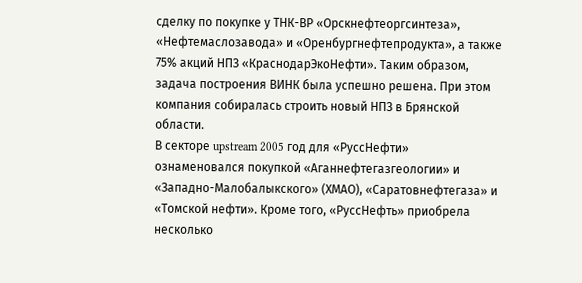сделку по покупке у ТНК-ВР «Орскнефтеоргсинтеза», «Нефтемаслозавода» и «Оренбургнефтепродукта», а также 75% акций НПЗ «КраснодарЭкоНефти». Таким образом, задача построения ВИНК была успешно решена. При этом компания собиралась строить новый НПЗ в Брянской области.
В секторе upstream 2005 год для «РуссНефти» ознаменовался покупкой «Аганнефтегазгеологии» и «Западно-Малобалыкского» (ХМАО), «Саратовнефтегаза» и «Томской нефти». Кроме того, «РуссНефть» приобрела несколько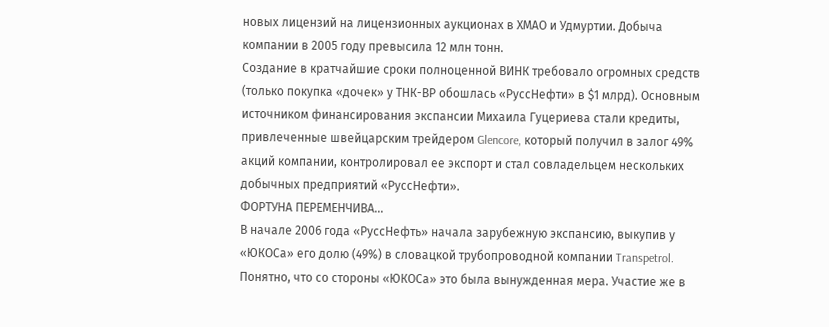новых лицензий на лицензионных аукционах в ХМАО и Удмуртии. Добыча компании в 2005 году превысила 12 млн тонн.
Создание в кратчайшие сроки полноценной ВИНК требовало огромных средств (только покупка «дочек» у ТНК-ВР обошлась «РуссНефти» в $1 млрд). Основным источником финансирования экспансии Михаила Гуцериева стали кредиты, привлеченные швейцарским трейдером Glencore, который получил в залог 49% акций компании, контролировал ее экспорт и стал совладельцем нескольких добычных предприятий «РуссНефти».
ФОРТУНА ПЕРЕМЕНЧИВА...
В начале 2006 года «РуссНефть» начала зарубежную экспансию, выкупив у «ЮКОСа» его долю (49%) в словацкой трубопроводной компании Transpetrol. Понятно, что со стороны «ЮКОСа» это была вынужденная мера. Участие же в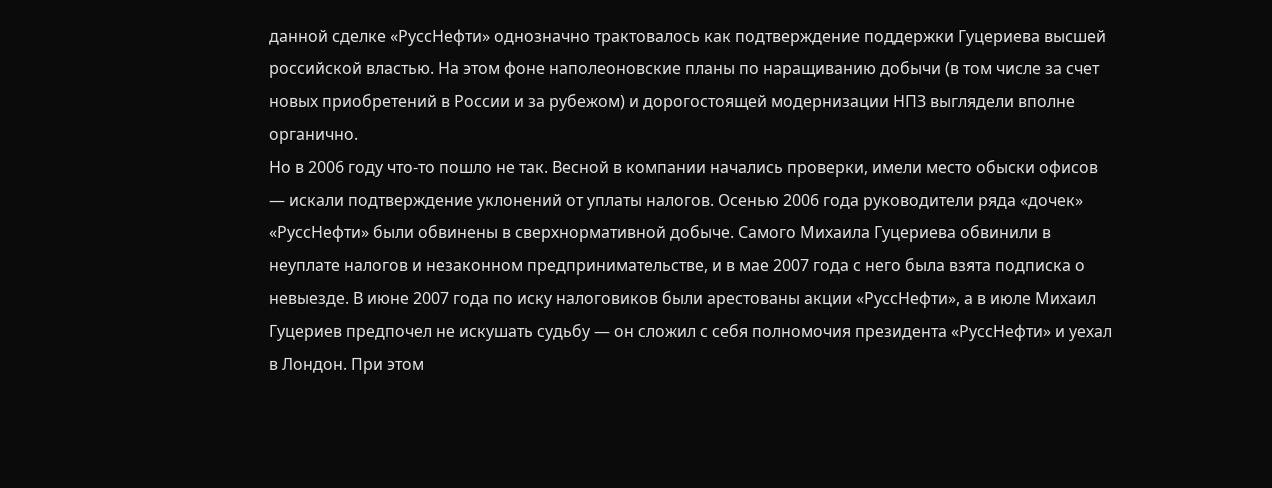данной сделке «РуссНефти» однозначно трактовалось как подтверждение поддержки Гуцериева высшей российской властью. На этом фоне наполеоновские планы по наращиванию добычи (в том числе за счет новых приобретений в России и за рубежом) и дорогостоящей модернизации НПЗ выглядели вполне органично.
Но в 2006 году что-то пошло не так. Весной в компании начались проверки, имели место обыски офисов — искали подтверждение уклонений от уплаты налогов. Осенью 2006 года руководители ряда «дочек» «РуссНефти» были обвинены в сверхнормативной добыче. Самого Михаила Гуцериева обвинили в неуплате налогов и незаконном предпринимательстве, и в мае 2007 года с него была взята подписка о невыезде. В июне 2007 года по иску налоговиков были арестованы акции «РуссНефти», а в июле Михаил Гуцериев предпочел не искушать судьбу — он сложил с себя полномочия президента «РуссНефти» и уехал в Лондон. При этом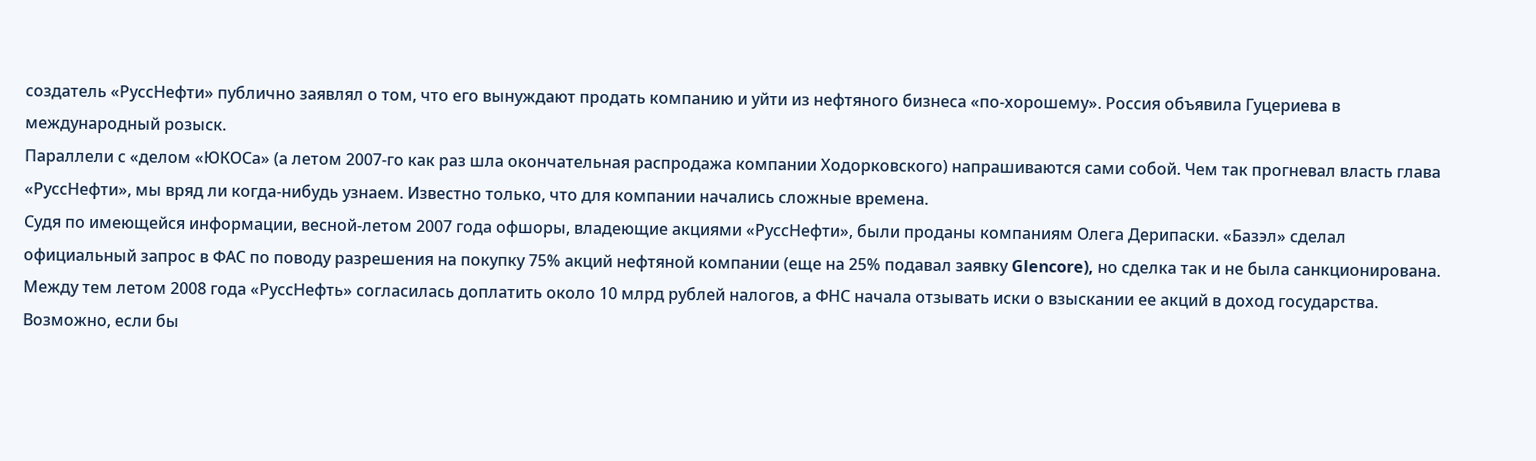создатель «РуссНефти» публично заявлял о том, что его вынуждают продать компанию и уйти из нефтяного бизнеса «по-хорошему». Россия объявила Гуцериева в международный розыск.
Параллели с «делом «ЮКОСа» (а летом 2007-го как раз шла окончательная распродажа компании Ходорковского) напрашиваются сами собой. Чем так прогневал власть глава «РуссНефти», мы вряд ли когда-нибудь узнаем. Известно только, что для компании начались сложные времена.
Судя по имеющейся информации, весной-летом 2007 года офшоры, владеющие акциями «РуссНефти», были проданы компаниям Олега Дерипаски. «Базэл» сделал официальный запрос в ФАС по поводу разрешения на покупку 75% акций нефтяной компании (еще на 25% подавал заявку Glencore), но сделка так и не была санкционирована. Между тем летом 2008 года «РуссНефть» согласилась доплатить около 10 млрд рублей налогов, а ФНС начала отзывать иски о взыскании ее акций в доход государства.
Возможно, если бы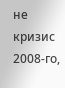не кризис 2008-го,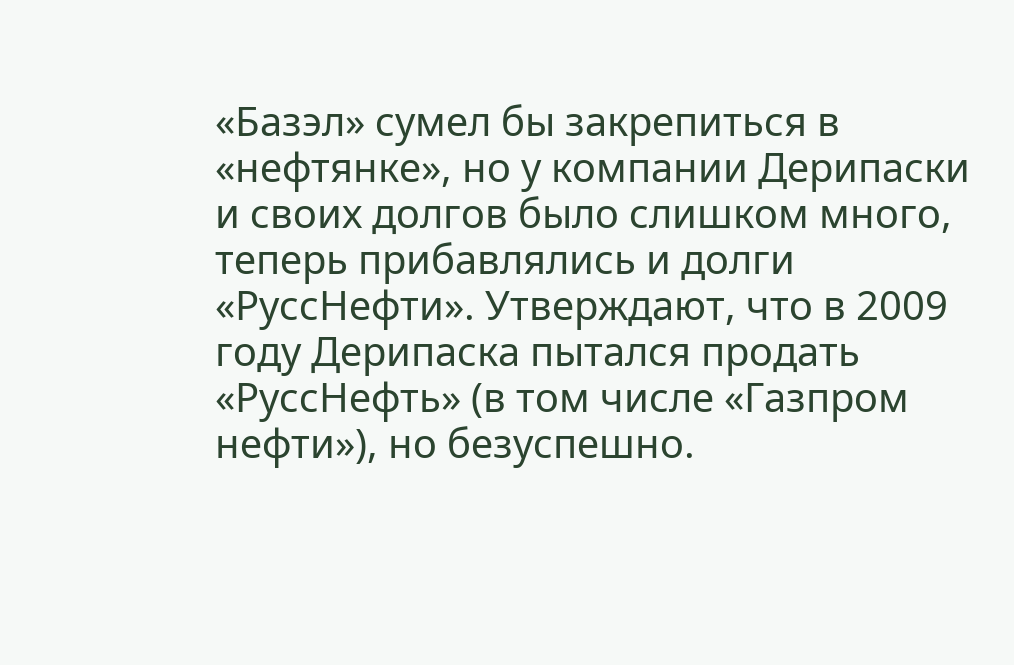«Базэл» сумел бы закрепиться в «нефтянке», но у компании Дерипаски и своих долгов было слишком много, теперь прибавлялись и долги «РуссНефти». Утверждают, что в 2009 году Дерипаска пытался продать «РуссНефть» (в том числе «Газпром нефти»), но безуспешно.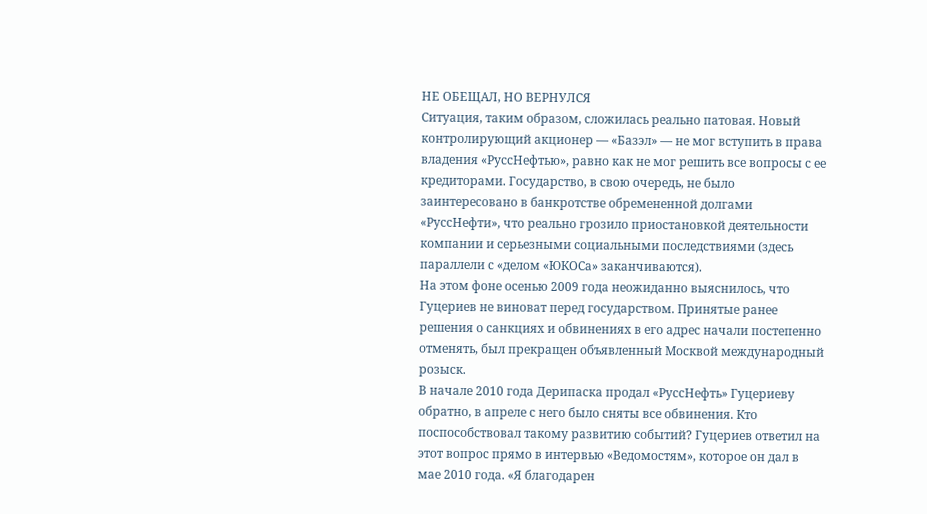НЕ ОБЕЩАЛ, НО ВЕРНУЛСЯ
Ситуация, таким образом, сложилась реально патовая. Новый контролирующий акционер — «Базэл» — не мог вступить в права владения «РуссНефтью», равно как не мог решить все вопросы с ее кредиторами. Государство, в свою очередь, не было заинтересовано в банкротстве обремененной долгами «РуссНефти», что реально грозило приостановкой деятельности компании и серьезными социальными последствиями (здесь параллели с «делом «ЮКОСа» заканчиваются).
На этом фоне осенью 2009 года неожиданно выяснилось, что Гуцериев не виноват перед государством. Принятые ранее решения о санкциях и обвинениях в его адрес начали постепенно отменять, был прекращен объявленный Москвой международный розыск.
В начале 2010 года Дерипаска продал «РуссНефть» Гуцериеву обратно, в апреле с него было сняты все обвинения. Кто поспособствовал такому развитию событий? Гуцериев ответил на этот вопрос прямо в интервью «Ведомостям», которое он дал в мае 2010 года. «Я благодарен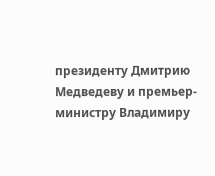президенту Дмитрию Медведеву и премьер-министру Владимиру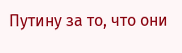Путину за то, что они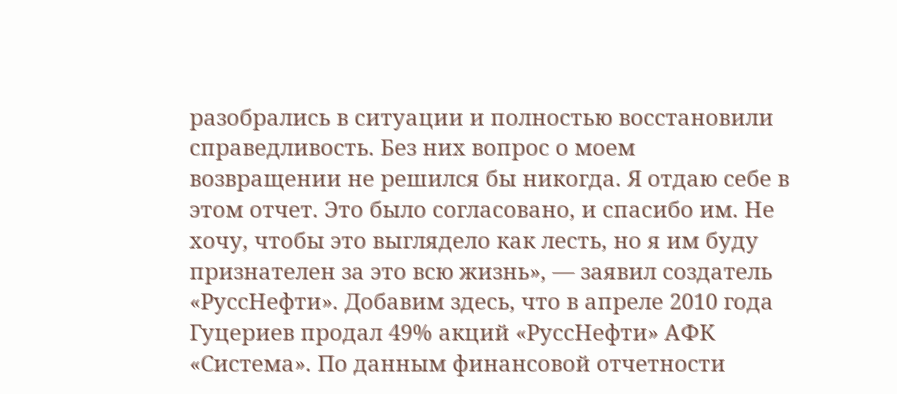разобрались в ситуации и полностью восстановили справедливость. Без них вопрос о моем возвращении не решился бы никогда. Я отдаю себе в этом отчет. Это было согласовано, и спасибо им. Не хочу, чтобы это выглядело как лесть, но я им буду признателен за это всю жизнь», — заявил создатель «РуссНефти». Добавим здесь, что в апреле 2010 года Гуцериев продал 49% акций «РуссНефти» АФК «Система». По данным финансовой отчетности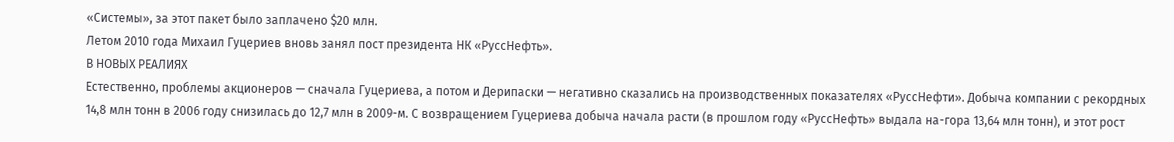«Системы», за этот пакет было заплачено $20 млн.
Летом 2010 года Михаил Гуцериев вновь занял пост президента НК «РуссНефть».
В НОВЫХ РЕАЛИЯХ
Естественно, проблемы акционеров — сначала Гуцериева, а потом и Дерипаски — негативно сказались на производственных показателях «РуссНефти». Добыча компании с рекордных 14,8 млн тонн в 2006 году снизилась до 12,7 млн в 2009-м. С возвращением Гуцериева добыча начала расти (в прошлом году «РуссНефть» выдала на-гора 13,64 млн тонн), и этот рост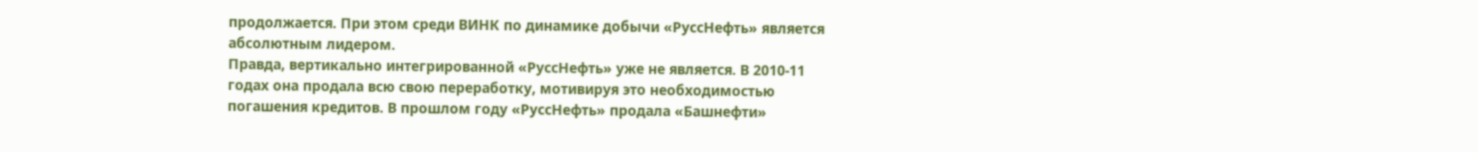продолжается. При этом среди ВИНК по динамике добычи «РуссНефть» является абсолютным лидером.
Правда, вертикально интегрированной «РуссНефть» уже не является. В 2010-11 годах она продала всю свою переработку, мотивируя это необходимостью погашения кредитов. В прошлом году «РуссНефть» продала «Башнефти»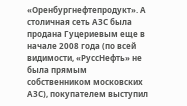«Оренбургнефтепродукт». А столичная сеть АЗС была продана Гуцериевым еще в начале 2008 года (по всей видимости, «РуссНефть» не была прямым собственником московских АЗС), покупателем выступил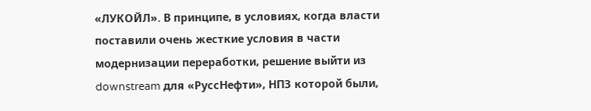«ЛУКОЙЛ». В принципе, в условиях, когда власти поставили очень жесткие условия в части модернизации переработки, решение выйти из downstream для «РуссНефти», НПЗ которой были,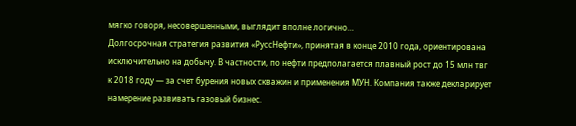мягко говоря, несовершенными, выглядит вполне логично…
Долгосрочная стратегия развития «РуссНефти», принятая в конце 2010 года, ориентирована исключительно на добычу. В частности, по нефти предполагается плавный рост до 15 млн твг к 2018 году — за счет бурения новых скважин и применения МУН. Компания также декларирует намерение развивать газовый бизнес.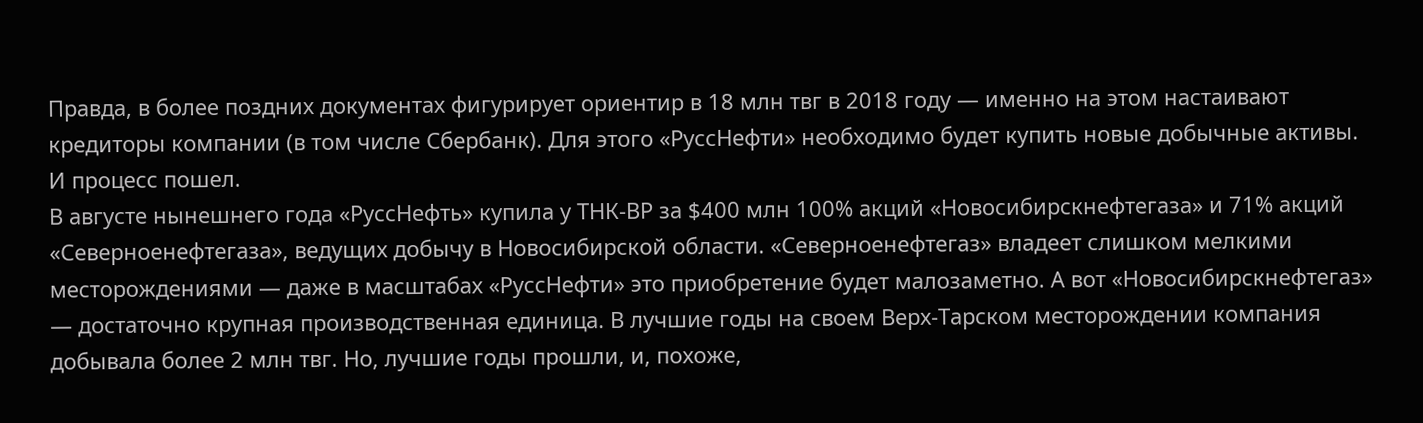Правда, в более поздних документах фигурирует ориентир в 18 млн твг в 2018 году — именно на этом настаивают кредиторы компании (в том числе Сбербанк). Для этого «РуссНефти» необходимо будет купить новые добычные активы. И процесс пошел.
В августе нынешнего года «РуссНефть» купила у ТНК-ВР за $400 млн 100% акций «Новосибирскнефтегаза» и 71% акций «Северноенефтегаза», ведущих добычу в Новосибирской области. «Северноенефтегаз» владеет слишком мелкими месторождениями — даже в масштабах «РуссНефти» это приобретение будет малозаметно. А вот «Новосибирскнефтегаз» — достаточно крупная производственная единица. В лучшие годы на своем Верх-Тарском месторождении компания добывала более 2 млн твг. Но, лучшие годы прошли, и, похоже,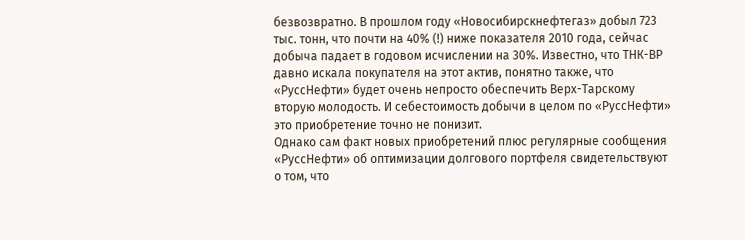безвозвратно. В прошлом году «Новосибирскнефтегаз» добыл 723 тыс. тонн, что почти на 40% (!) ниже показателя 2010 года, сейчас добыча падает в годовом исчислении на 30%. Известно, что ТНК-ВР давно искала покупателя на этот актив, понятно также, что «РуссНефти» будет очень непросто обеспечить Верх-Тарскому вторую молодость. И себестоимость добычи в целом по «РуссНефти» это приобретение точно не понизит.
Однако сам факт новых приобретений плюс регулярные сообщения «РуссНефти» об оптимизации долгового портфеля свидетельствуют о том, что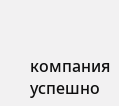компания успешно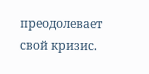преодолевает свой кризис.